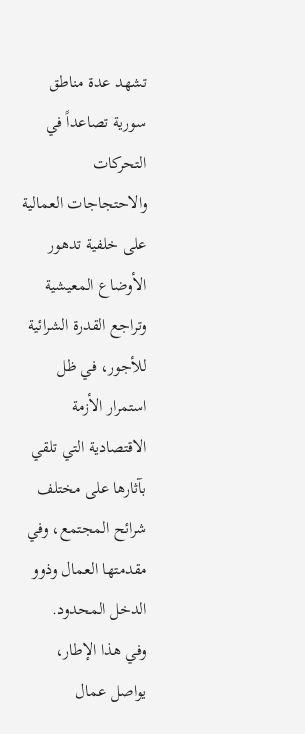تشهد عدة مناطق سورية تصاعداً في التحركات والاحتجاجات العمالية على خلفية تدهور الأوضاع المعيشية وتراجع القدرة الشرائية للأجور، في ظل استمرار الأزمة الاقتصادية التي تلقي بآثارها على مختلف شرائح المجتمع، وفي مقدمتها العمال وذوو الدخل المحدود.
وفي هذا الإطار، يواصل عمال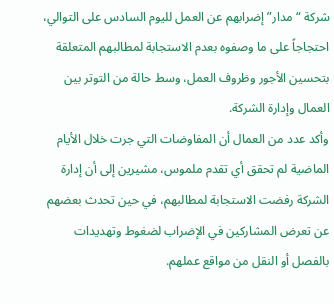شركة “مدار” إضرابهم عن العمل لليوم السادس على التوالي، احتجاجاً على ما وصفوه بعدم الاستجابة لمطالبهم المتعلقة بتحسين الأجور وظروف العمل، وسط حالة من التوتر بين العمال وإدارة الشركة.
وأكد عدد من العمال أن المفاوضات التي جرت خلال الأيام الماضية لم تحقق أي تقدم ملموس، مشيرين إلى أن إدارة الشركة رفضت الاستجابة لمطالبهم، في حين تحدث بعضهم عن تعرض المشاركين في الإضراب لضغوط وتهديدات بالفصل أو النقل من مواقع عملهم.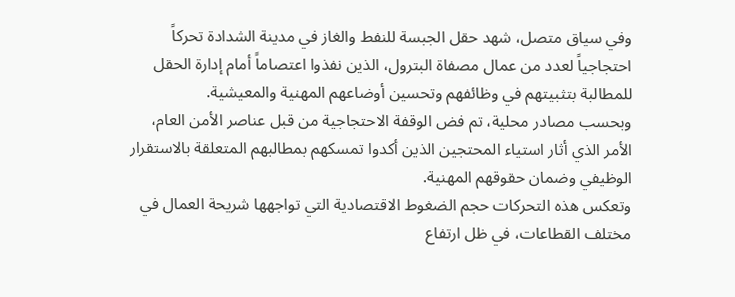وفي سياق متصل، شهد حقل الجبسة للنفط والغاز في مدينة الشدادة تحركاً احتجاجياً لعدد من عمال مصفاة البترول، الذين نفذوا اعتصاماً أمام إدارة الحقل للمطالبة بتثبيتهم في وظائفهم وتحسين أوضاعهم المهنية والمعيشية.
وبحسب مصادر محلية، تم فض الوقفة الاحتجاجية من قبل عناصر الأمن العام، الأمر الذي أثار استياء المحتجين الذين أكدوا تمسكهم بمطالبهم المتعلقة بالاستقرار الوظيفي وضمان حقوقهم المهنية.
وتعكس هذه التحركات حجم الضغوط الاقتصادية التي تواجهها شريحة العمال في مختلف القطاعات، في ظل ارتفاع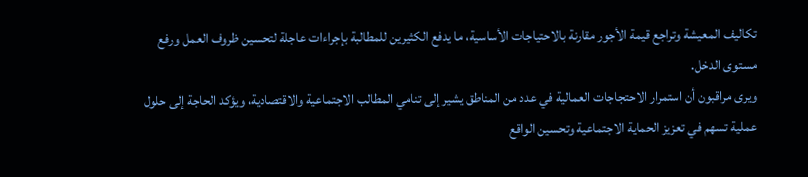تكاليف المعيشة وتراجع قيمة الأجور مقارنة بالاحتياجات الأساسية، ما يدفع الكثيرين للمطالبة بإجراءات عاجلة لتحسين ظروف العمل ورفع مستوى الدخل.
ويرى مراقبون أن استمرار الاحتجاجات العمالية في عدد من المناطق يشير إلى تنامي المطالب الاجتماعية والاقتصادية، ويؤكد الحاجة إلى حلول عملية تسهم في تعزيز الحماية الاجتماعية وتحسين الواقع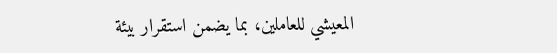المعيشي للعاملين، بما يضمن استقرار بيئة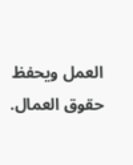العمل ويحفظ حقوق العمال.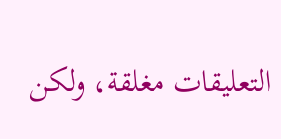التعليقات مغلقة، ولكن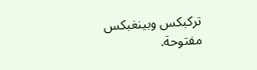تركبكس وبينغبكس مفتوحة.